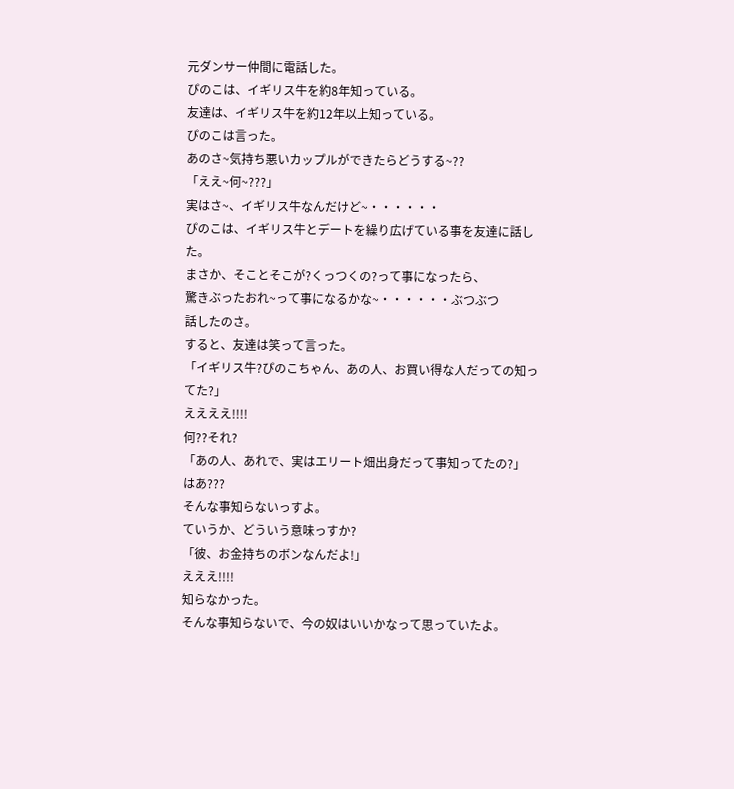元ダンサー仲間に電話した。
ぴのこは、イギリス牛を約8年知っている。
友達は、イギリス牛を約12年以上知っている。
ぴのこは言った。
あのさ~気持ち悪いカップルができたらどうする~??
「ええ~何~???」
実はさ~、イギリス牛なんだけど~・・・・・・
ぴのこは、イギリス牛とデートを繰り広げている事を友達に話した。
まさか、そことそこが?くっつくの?って事になったら、
驚きぶったおれ~って事になるかな~・・・・・・ぶつぶつ
話したのさ。
すると、友達は笑って言った。
「イギリス牛?ぴのこちゃん、あの人、お買い得な人だっての知ってた?」
ええええ!!!!
何??それ?
「あの人、あれで、実はエリート畑出身だって事知ってたの?」
はあ???
そんな事知らないっすよ。
ていうか、どういう意味っすか?
「彼、お金持ちのボンなんだよ!」
えええ!!!!
知らなかった。
そんな事知らないで、今の奴はいいかなって思っていたよ。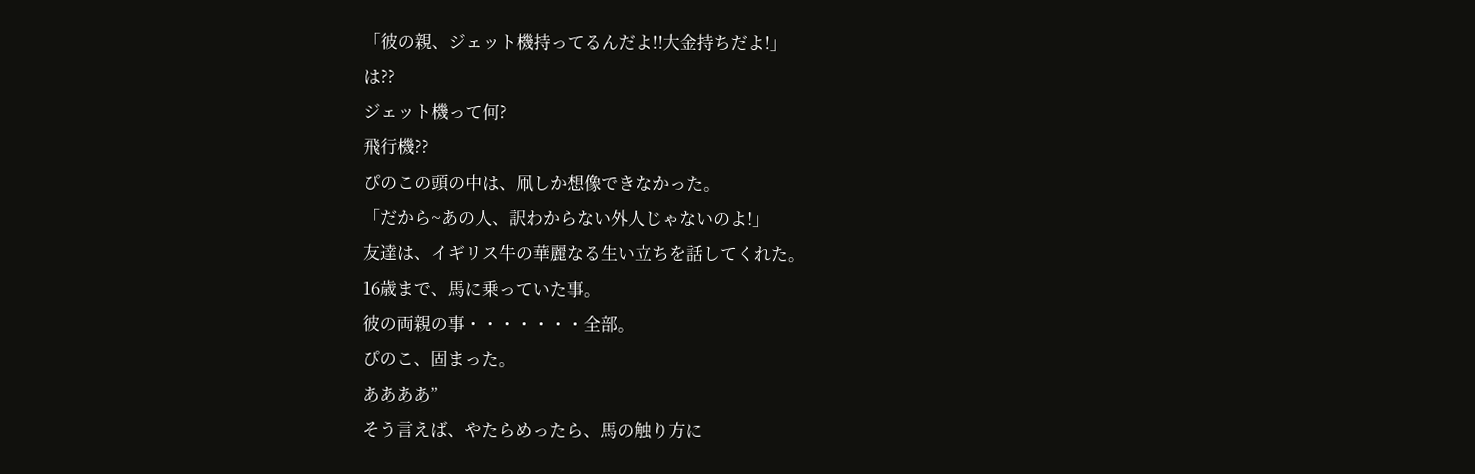「彼の親、ジェット機持ってるんだよ!!大金持ちだよ!」
は??
ジェット機って何?
飛行機??
ぴのこの頭の中は、凧しか想像できなかった。
「だから~あの人、訳わからない外人じゃないのよ!」
友達は、イギリス牛の華麗なる生い立ちを話してくれた。
16歳まで、馬に乗っていた事。
彼の両親の事・・・・・・・全部。
ぴのこ、固まった。
ああああ”
そう言えば、やたらめったら、馬の触り方に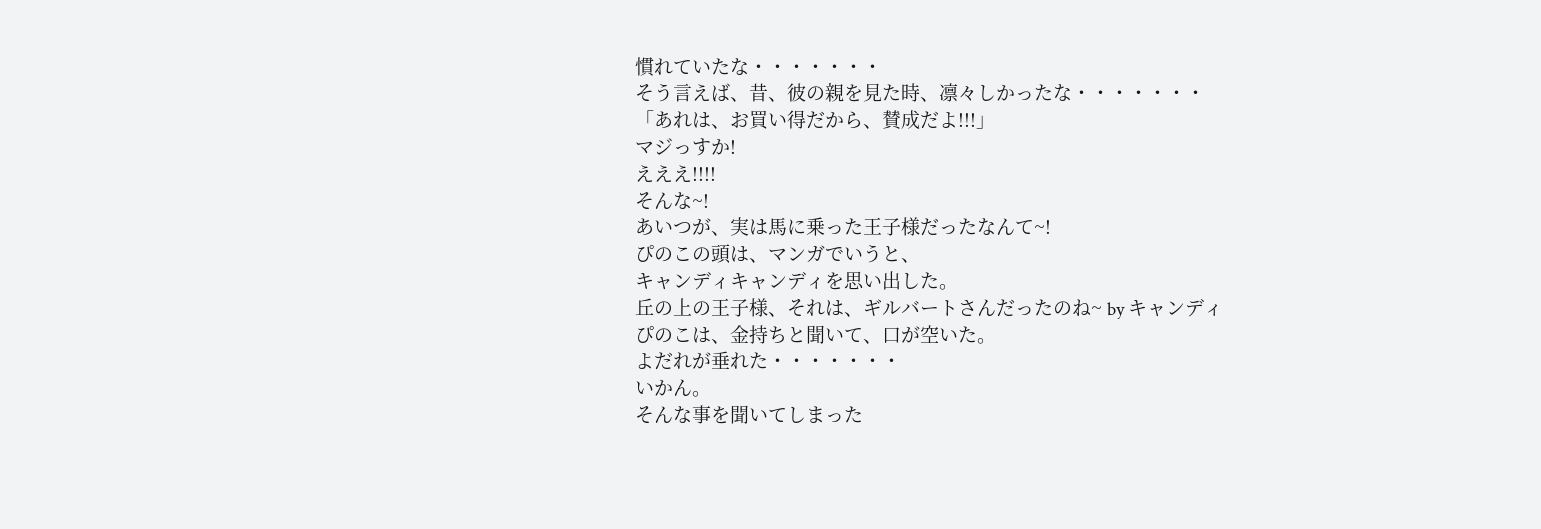慣れていたな・・・・・・・
そう言えば、昔、彼の親を見た時、凛々しかったな・・・・・・・
「あれは、お買い得だから、賛成だよ!!!」
マジっすか!
えええ!!!!
そんな~!
あいつが、実は馬に乗った王子様だったなんて~!
ぴのこの頭は、マンガでいうと、
キャンディキャンディを思い出した。
丘の上の王子様、それは、ギルバートさんだったのね~ by キャンディ
ぴのこは、金持ちと聞いて、口が空いた。
よだれが垂れた・・・・・・・
いかん。
そんな事を聞いてしまった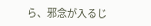ら、邪念が入るじ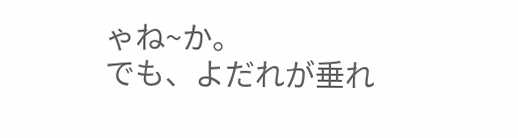ゃね~か。
でも、よだれが垂れ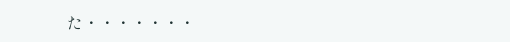た・・・・・・・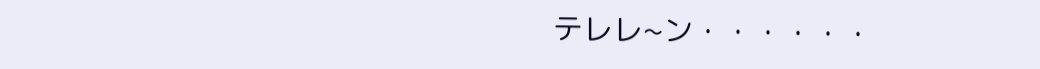テレレ~ン・・・・・・